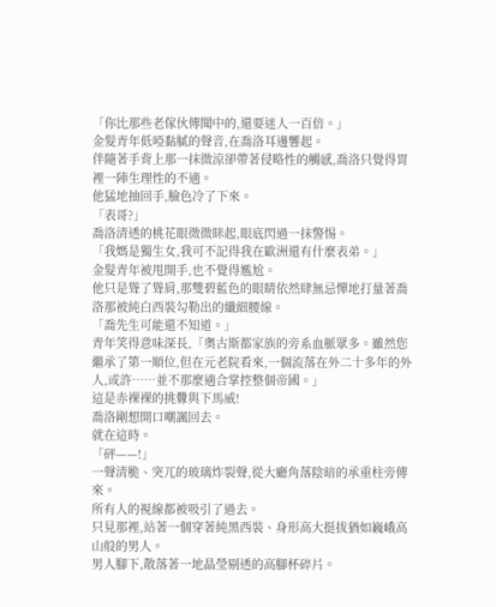「你比那些老傢伙傳聞中的,還要迷人一百倍。」
金髮青年低啞黏膩的聲音,在喬洛耳邊響起。
伴隨著手背上那一抹微涼卻帶著侵略性的觸感,喬洛只覺得胃裡一陣生理性的不適。
他猛地抽回手,臉色冷了下來。
「表哥?」
喬洛清透的桃花眼微微眯起,眼底閃過一抹警惕。
「我媽是獨生女,我可不記得我在歐洲還有什麼表弟。」
金髮青年被甩開手,也不覺得尷尬。
他只是聳了聳肩,那雙碧藍色的眼睛依然肆無忌憚地打量著喬洛那被純白西裝勾勒出的纖細腰線。
「喬先生可能還不知道。」
青年笑得意味深長,「奧古斯都家族的旁系血脈眾多。雖然您繼承了第一順位,但在元老院看來,一個流落在外二十多年的外人,或許……並不那麼適合掌控整個帝國。」
這是赤裸裸的挑釁與下馬威!
喬洛剛想開口嘲諷回去。
就在這時。
「砰——!」
一聲清脆、突兀的玻璃炸裂聲,從大廳角落陰暗的承重柱旁傳來。
所有人的視線都被吸引了過去。
只見那裡,站著一個穿著純黑西裝、身形高大挺拔猶如巍峨高山般的男人。
男人腳下,散落著一地晶瑩剔透的高腳杯碎片。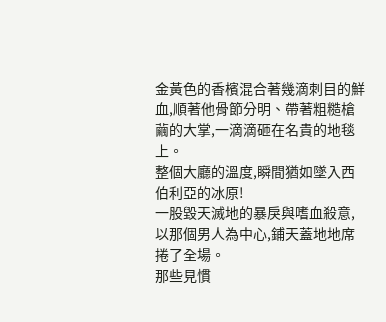金黃色的香檳混合著幾滴刺目的鮮血,順著他骨節分明、帶著粗糙槍繭的大掌,一滴滴砸在名貴的地毯上。
整個大廳的溫度,瞬間猶如墜入西伯利亞的冰原!
一股毀天滅地的暴戾與嗜血殺意,以那個男人為中心,鋪天蓋地地席捲了全場。
那些見慣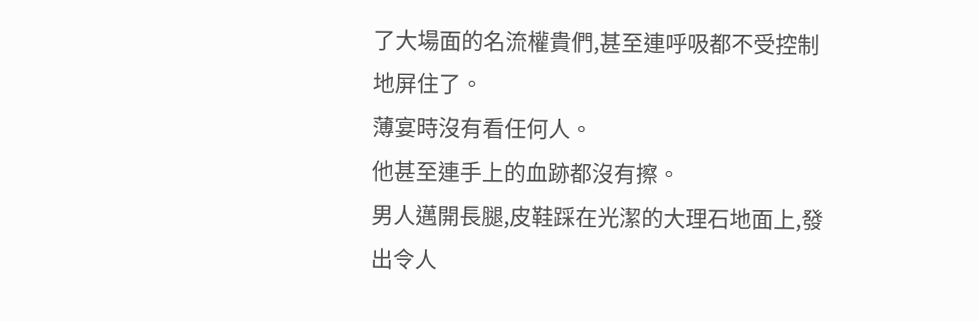了大場面的名流權貴們,甚至連呼吸都不受控制地屏住了。
薄宴時沒有看任何人。
他甚至連手上的血跡都沒有擦。
男人邁開長腿,皮鞋踩在光潔的大理石地面上,發出令人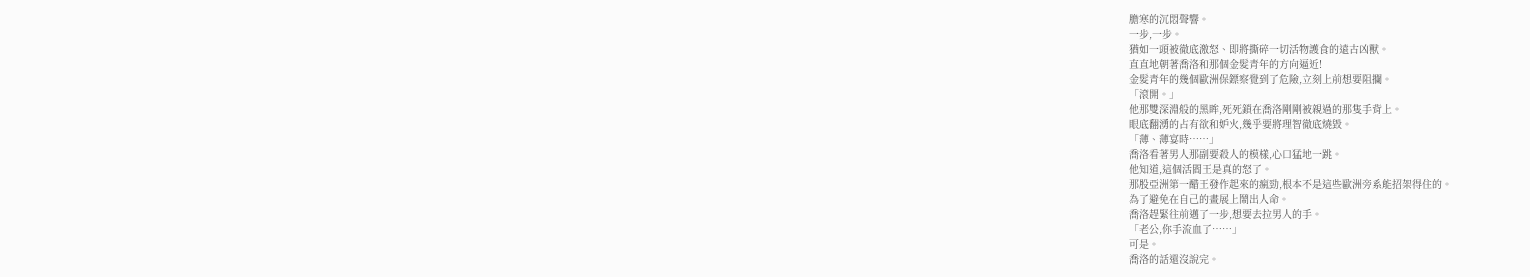膽寒的沉悶聲響。
一步,一步。
猶如一頭被徹底激怒、即將撕碎一切活物護食的遠古凶獸。
直直地朝著喬洛和那個金髮青年的方向逼近!
金髮青年的幾個歐洲保鏢察覺到了危險,立刻上前想要阻攔。
「滾開。」
他那雙深淵般的黑眸,死死鎖在喬洛剛剛被親過的那隻手背上。
眼底翻湧的占有欲和妒火,幾乎要將理智徹底燒毀。
「薄、薄宴時……」
喬洛看著男人那副要殺人的模樣,心口猛地一跳。
他知道,這個活閻王是真的怒了。
那股亞洲第一醋王發作起來的瘋勁,根本不是這些歐洲旁系能招架得住的。
為了避免在自己的畫展上鬧出人命。
喬洛趕緊往前邁了一步,想要去拉男人的手。
「老公,你手流血了……」
可是。
喬洛的話還沒說完。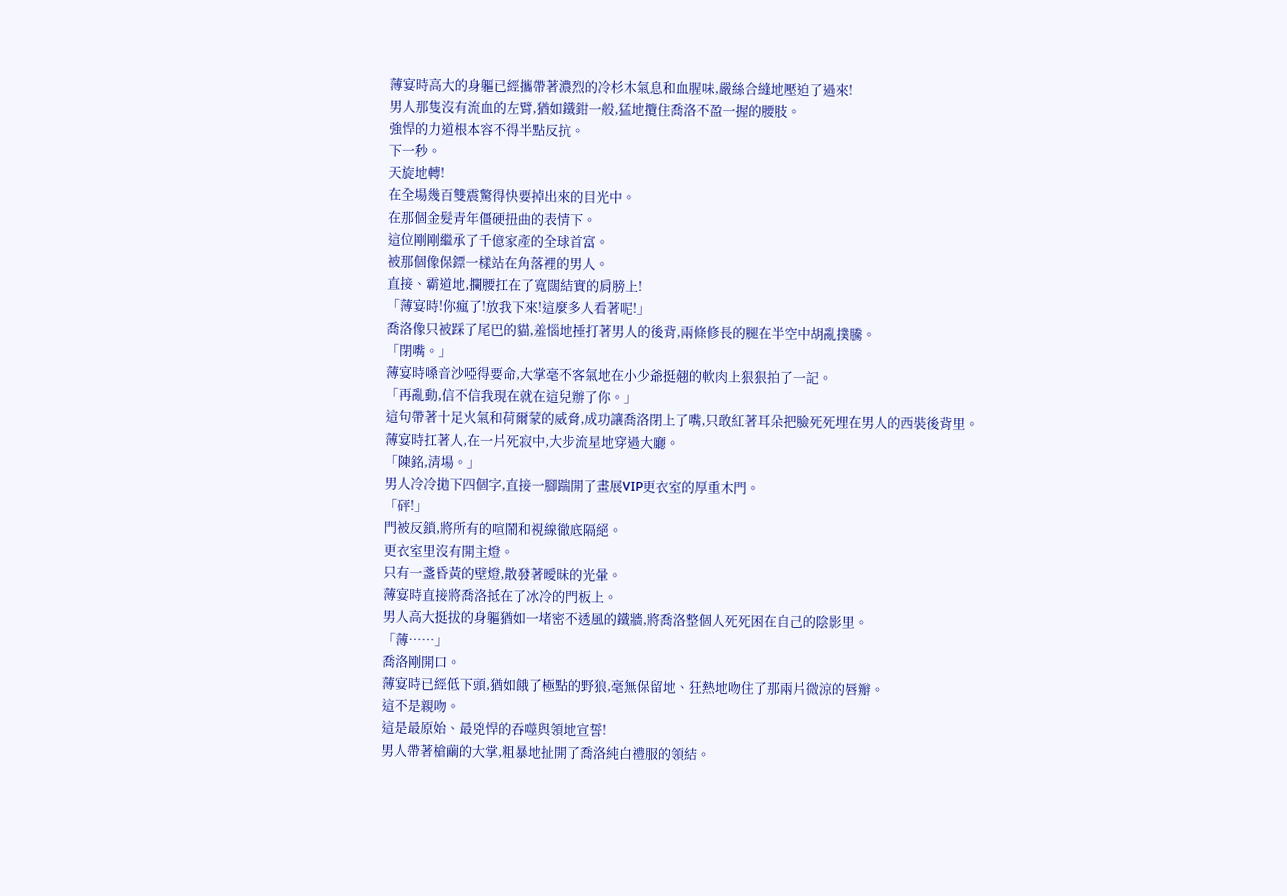薄宴時高大的身軀已經攜帶著濃烈的冷杉木氣息和血腥味,嚴絲合縫地壓迫了過來!
男人那隻沒有流血的左臂,猶如鐵鉗一般,猛地攬住喬洛不盈一握的腰肢。
強悍的力道根本容不得半點反抗。
下一秒。
天旋地轉!
在全場幾百雙震驚得快要掉出來的目光中。
在那個金髮青年僵硬扭曲的表情下。
這位剛剛繼承了千億家產的全球首富。
被那個像保鏢一樣站在角落裡的男人。
直接、霸道地,攔腰扛在了寬闊結實的肩膀上!
「薄宴時!你瘋了!放我下來!這麼多人看著呢!」
喬洛像只被踩了尾巴的貓,羞惱地捶打著男人的後背,兩條修長的腿在半空中胡亂撲騰。
「閉嘴。」
薄宴時嗓音沙啞得要命,大掌毫不客氣地在小少爺挺翹的軟肉上狠狠拍了一記。
「再亂動,信不信我現在就在這兒辦了你。」
這句帶著十足火氣和荷爾蒙的威脅,成功讓喬洛閉上了嘴,只敢紅著耳朵把臉死死埋在男人的西裝後背里。
薄宴時扛著人,在一片死寂中,大步流星地穿過大廳。
「陳銘,清場。」
男人冷冷拋下四個字,直接一腳踹開了畫展VIP更衣室的厚重木門。
「砰!」
門被反鎖,將所有的喧鬧和視線徹底隔絕。
更衣室里沒有開主燈。
只有一盞昏黃的壁燈,散發著曖昧的光暈。
薄宴時直接將喬洛抵在了冰冷的門板上。
男人高大挺拔的身軀猶如一堵密不透風的鐵牆,將喬洛整個人死死困在自己的陰影里。
「薄……」
喬洛剛開口。
薄宴時已經低下頭,猶如餓了極點的野狼,毫無保留地、狂熱地吻住了那兩片微涼的唇瓣。
這不是親吻。
這是最原始、最兇悍的吞噬與領地宣誓!
男人帶著槍繭的大掌,粗暴地扯開了喬洛純白禮服的領結。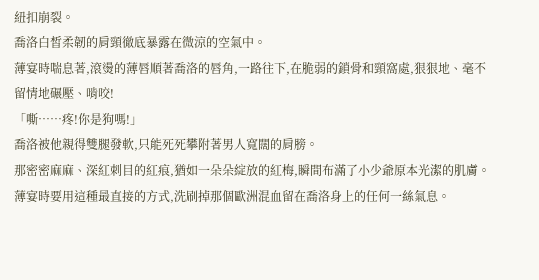紐扣崩裂。
喬洛白皙柔韌的肩頸徹底暴露在微涼的空氣中。
薄宴時喘息著,滾燙的薄唇順著喬洛的唇角,一路往下,在脆弱的鎖骨和頸窩處,狠狠地、毫不留情地碾壓、啃咬!
「嘶……疼!你是狗嗎!」
喬洛被他親得雙腿發軟,只能死死攀附著男人寬闊的肩膀。
那密密麻麻、深紅刺目的紅痕,猶如一朵朵綻放的紅梅,瞬間布滿了小少爺原本光潔的肌膚。
薄宴時要用這種最直接的方式,洗刷掉那個歐洲混血留在喬洛身上的任何一絲氣息。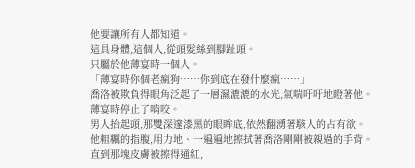他要讓所有人都知道。
這具身體,這個人,從頭髮絲到腳趾頭。
只屬於他薄宴時一個人。
「薄宴時你個老瘋狗……你到底在發什麼瘋……」
喬洛被欺負得眼角泛起了一層濕漉漉的水光,氣喘吁吁地瞪著他。
薄宴時停止了啃咬。
男人抬起頭,那雙深邃漆黑的眼眸底,依然翻湧著駭人的占有欲。
他粗糲的指腹,用力地、一遍遍地擦拭著喬洛剛剛被親過的手背。
直到那塊皮膚被擦得通紅,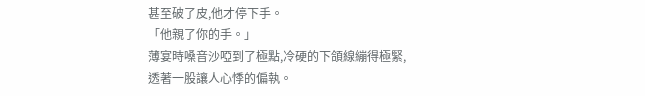甚至破了皮,他才停下手。
「他親了你的手。」
薄宴時嗓音沙啞到了極點,冷硬的下頜線繃得極緊,透著一股讓人心悸的偏執。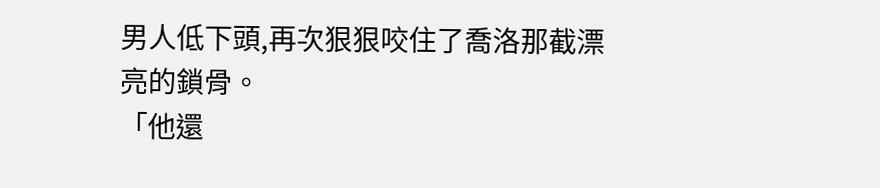男人低下頭,再次狠狠咬住了喬洛那截漂亮的鎖骨。
「他還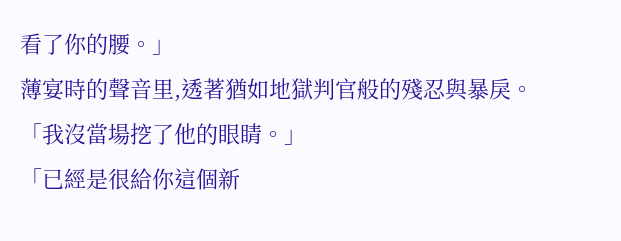看了你的腰。」
薄宴時的聲音里,透著猶如地獄判官般的殘忍與暴戾。
「我沒當場挖了他的眼睛。」
「已經是很給你這個新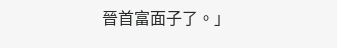晉首富面子了。」